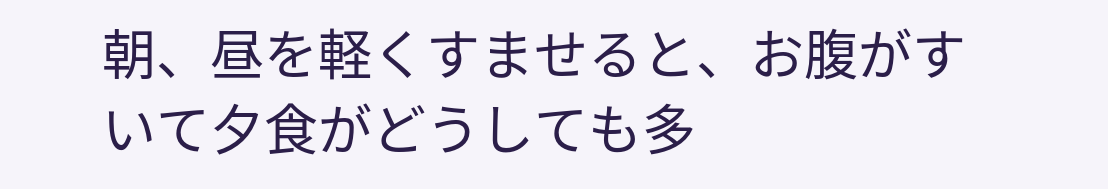朝、昼を軽くすませると、お腹がすいて夕食がどうしても多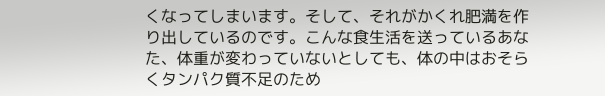くなってしまいます。そして、それがかくれ肥満を作り出しているのです。こんな食生活を送っているあなた、体重が変わっていないとしても、体の中はおそらくタンパク質不足のため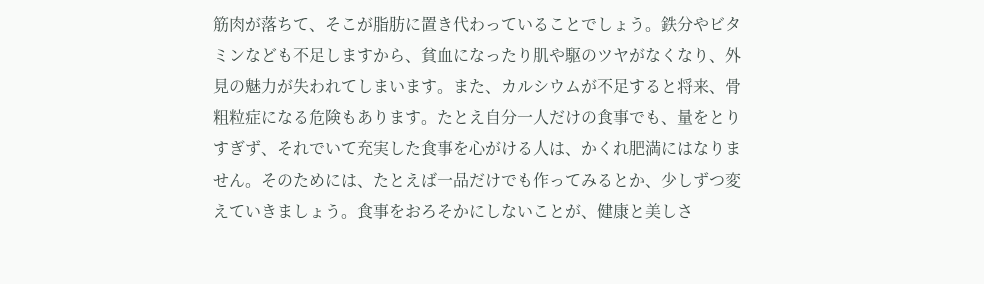筋肉が落ちて、そこが脂肪に置き代わっていることでしょう。鉄分やビタミンなども不足しますから、貧血になったり肌や駆のツヤがなくなり、外見の魅力が失われてしまいます。また、カルシウムが不足すると将来、骨粗粒症になる危険もあります。たとえ自分一人だけの食事でも、量をとりすぎず、それでいて充実した食事を心がける人は、かくれ肥満にはなりません。そのためには、たとえば一品だけでも作ってみるとか、少しずつ変えていきましょう。食事をおろそかにしないことが、健康と美しさ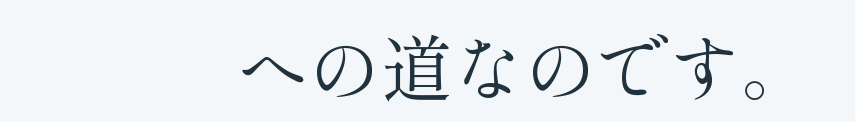への道なのです。